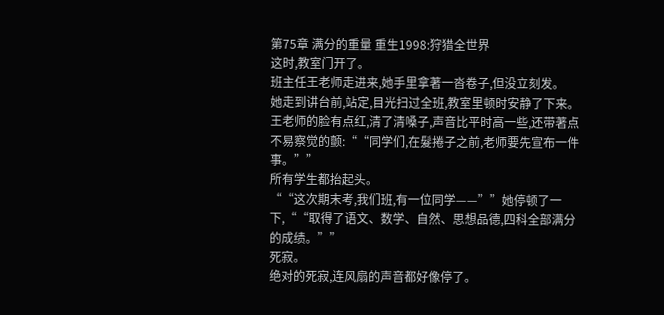第75章 满分的重量 重生1998:狩猎全世界
这时,教室门开了。
班主任王老师走进来,她手里拿著一沓卷子,但没立刻发。
她走到讲台前,站定,目光扫过全班,教室里顿时安静了下来。
王老师的脸有点红,清了清嗓子,声音比平时高一些,还带著点不易察觉的颤:““同学们,在髮捲子之前,老师要先宣布一件事。””
所有学生都抬起头。
““这次期末考,我们班,有一位同学——””她停顿了一下,““取得了语文、数学、自然、思想品德,四科全部满分的成绩。””
死寂。
绝对的死寂,连风扇的声音都好像停了。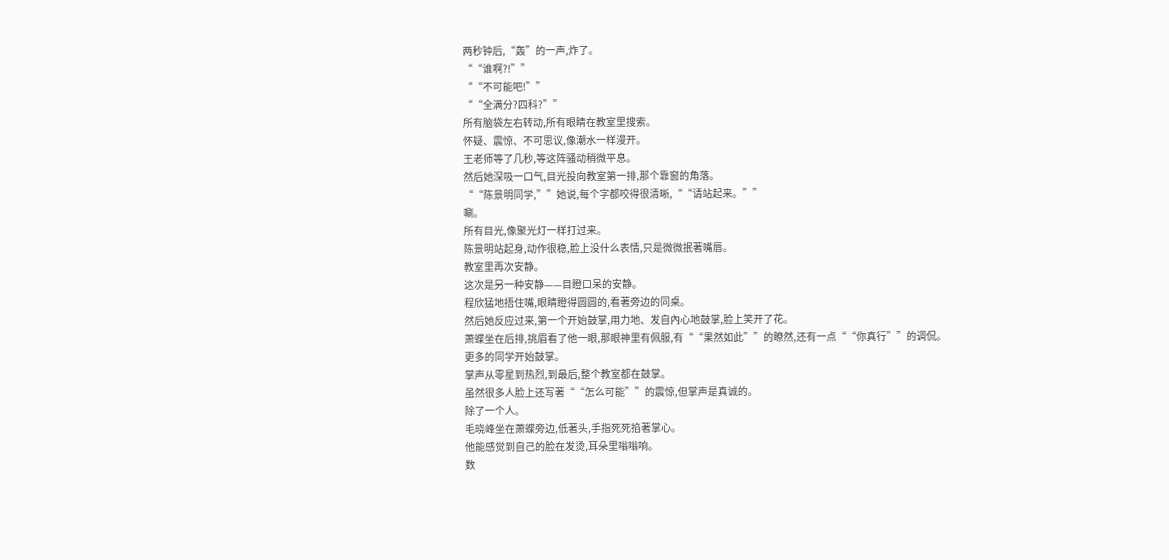两秒钟后,“轰”的一声,炸了。
““谁啊?!””
““不可能吧!””
““全满分?四科?””
所有脑袋左右转动,所有眼睛在教室里搜索。
怀疑、震惊、不可思议,像潮水一样漫开。
王老师等了几秒,等这阵骚动稍微平息。
然后她深吸一口气,目光投向教室第一排,那个靠窗的角落。
““陈景明同学,””她说,每个字都咬得很清晰,““请站起来。””
唰。
所有目光,像聚光灯一样打过来。
陈景明站起身,动作很稳,脸上没什么表情,只是微微抿著嘴唇。
教室里再次安静。
这次是另一种安静——目瞪口呆的安静。
程欣猛地捂住嘴,眼睛瞪得圆圆的,看著旁边的同桌。
然后她反应过来,第一个开始鼓掌,用力地、发自內心地鼓掌,脸上笑开了花。
萧蝶坐在后排,挑眉看了他一眼,那眼神里有佩服,有““果然如此””的瞭然,还有一点““你真行””的调侃。
更多的同学开始鼓掌。
掌声从零星到热烈,到最后,整个教室都在鼓掌。
虽然很多人脸上还写著““怎么可能””的震惊,但掌声是真诚的。
除了一个人。
毛晓峰坐在萧蝶旁边,低著头,手指死死掐著掌心。
他能感觉到自己的脸在发烫,耳朵里嗡嗡响。
数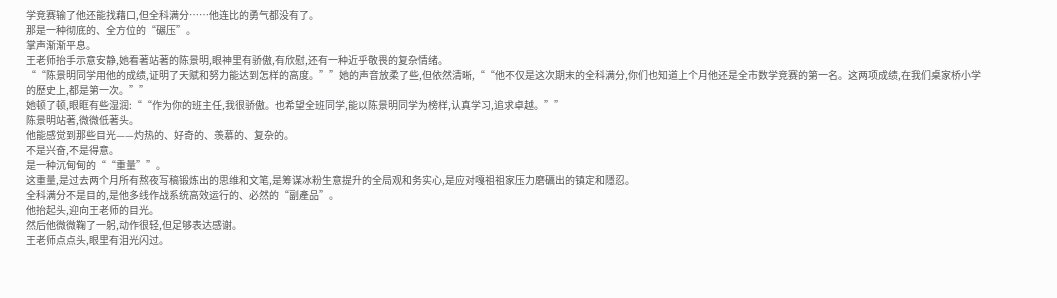学竞赛输了他还能找藉口,但全科满分……他连比的勇气都没有了。
那是一种彻底的、全方位的“碾压”。
掌声渐渐平息。
王老师抬手示意安静,她看著站著的陈景明,眼神里有骄傲,有欣慰,还有一种近乎敬畏的复杂情绪。
““陈景明同学用他的成绩,证明了天赋和努力能达到怎样的高度。””她的声音放柔了些,但依然清晰,““他不仅是这次期末的全科满分,你们也知道上个月他还是全市数学竞赛的第一名。这两项成绩,在我们桌家桥小学的歷史上,都是第一次。””
她顿了顿,眼眶有些湿润:““作为你的班主任,我很骄傲。也希望全班同学,能以陈景明同学为榜样,认真学习,追求卓越。””
陈景明站著,微微低著头。
他能感觉到那些目光——灼热的、好奇的、羡慕的、复杂的。
不是兴奋,不是得意。
是一种沉甸甸的““重量””。
这重量,是过去两个月所有熬夜写稿锻炼出的思维和文笔,是筹谋冰粉生意提升的全局观和务实心,是应对嘎祖祖家压力磨礪出的镇定和隱忍。
全科满分不是目的,是他多线作战系统高效运行的、必然的“副產品”。
他抬起头,迎向王老师的目光。
然后他微微鞠了一躬,动作很轻,但足够表达感谢。
王老师点点头,眼里有泪光闪过。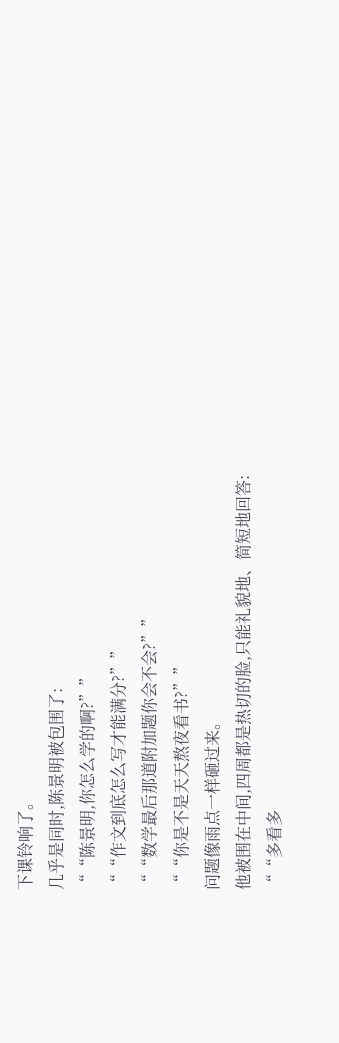下课铃响了。
几乎是同时,陈景明被包围了:
““陈景明,你怎么学的啊?””
““作文到底怎么写才能满分?””
““数学最后那道附加题你会不会?””
““你是不是天天熬夜看书?””
问题像雨点一样砸过来。
他被围在中间,四周都是热切的脸,只能礼貌地、简短地回答:
““多看多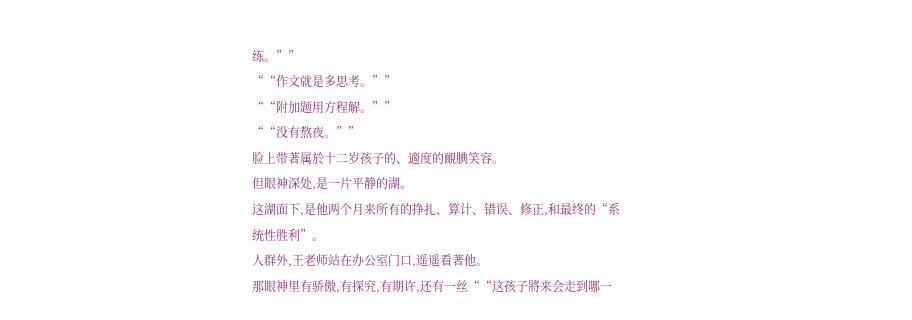练。””
““作文就是多思考。””
““附加题用方程解。””
““没有熬夜。””
脸上带著属於十二岁孩子的、適度的靦腆笑容。
但眼神深处,是一片平静的湖。
这湖面下,是他两个月来所有的挣扎、算计、错误、修正,和最终的“系统性胜利”。
人群外,王老师站在办公室门口,遥遥看著他。
那眼神里有骄傲,有探究,有期许,还有一丝““这孩子將来会走到哪一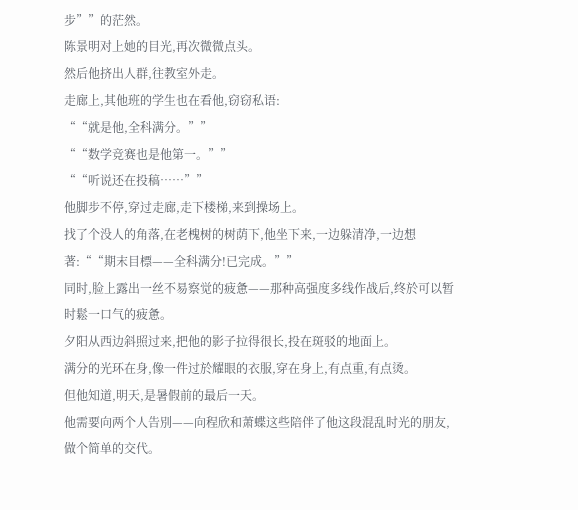步””的茫然。
陈景明对上她的目光,再次微微点头。
然后他挤出人群,往教室外走。
走廊上,其他班的学生也在看他,窃窃私语:
““就是他,全科满分。””
““数学竞赛也是他第一。””
““听说还在投稿……””
他脚步不停,穿过走廊,走下楼梯,来到操场上。
找了个没人的角落,在老槐树的树荫下,他坐下来,一边躲清净,一边想著:““期末目標——全科满分!已完成。””
同时,脸上露出一丝不易察觉的疲惫——那种高强度多线作战后,终於可以暂时鬆一口气的疲惫。
夕阳从西边斜照过来,把他的影子拉得很长,投在斑驳的地面上。
满分的光环在身,像一件过於耀眼的衣服,穿在身上,有点重,有点烫。
但他知道,明天,是暑假前的最后一天。
他需要向两个人告別——向程欣和萧蝶这些陪伴了他这段混乱时光的朋友,做个简单的交代。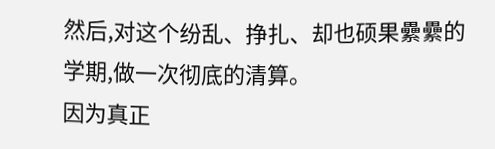然后,对这个纷乱、挣扎、却也硕果纍纍的学期,做一次彻底的清算。
因为真正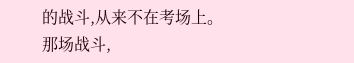的战斗,从来不在考场上。
那场战斗,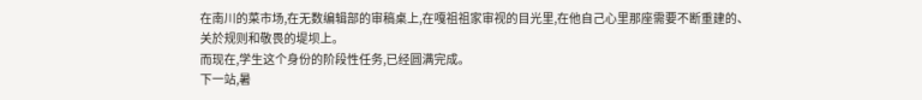在南川的菜市场,在无数编辑部的审稿桌上,在嘎祖祖家审视的目光里,在他自己心里那座需要不断重建的、关於规则和敬畏的堤坝上。
而现在,学生这个身份的阶段性任务,已经圆满完成。
下一站,暑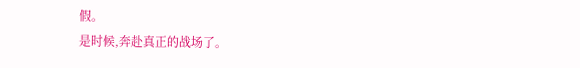假。
是时候,奔赴真正的战场了。